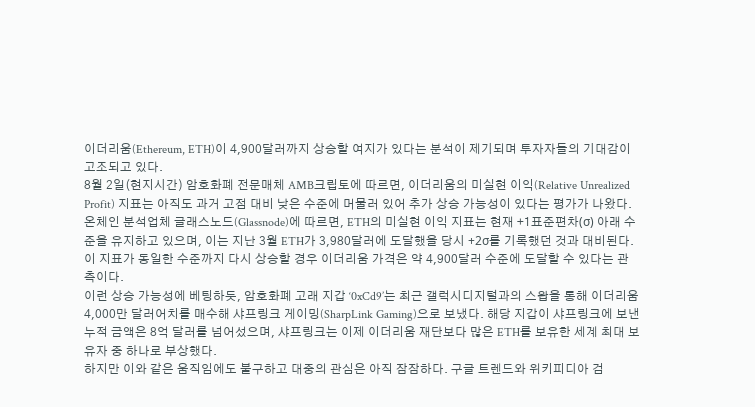이더리움(Ethereum, ETH)이 4,900달러까지 상승할 여지가 있다는 분석이 제기되며 투자자들의 기대감이 고조되고 있다.
8월 2일(현지시간) 암호화폐 전문매체 AMB크립토에 따르면, 이더리움의 미실현 이익(Relative Unrealized Profit) 지표는 아직도 과거 고점 대비 낮은 수준에 머물러 있어 추가 상승 가능성이 있다는 평가가 나왔다.
온체인 분석업체 글래스노드(Glassnode)에 따르면, ETH의 미실현 이익 지표는 현재 +1표준편차(σ) 아래 수준을 유지하고 있으며, 이는 지난 3월 ETH가 3,980달러에 도달했을 당시 +2σ를 기록했던 것과 대비된다. 이 지표가 동일한 수준까지 다시 상승할 경우 이더리움 가격은 약 4,900달러 수준에 도달할 수 있다는 관측이다.
이런 상승 가능성에 베팅하듯, 암호화폐 고래 지갑 ‘0xCd9’는 최근 갤럭시디지털과의 스왑을 통해 이더리움 4,000만 달러어치를 매수해 샤프링크 게이밍(SharpLink Gaming)으로 보냈다. 해당 지갑이 샤프링크에 보낸 누적 금액은 8억 달러를 넘어섰으며, 샤프링크는 이제 이더리움 재단보다 많은 ETH를 보유한 세계 최대 보유자 중 하나로 부상했다.
하지만 이와 같은 움직임에도 불구하고 대중의 관심은 아직 잠잠하다. 구글 트렌드와 위키피디아 검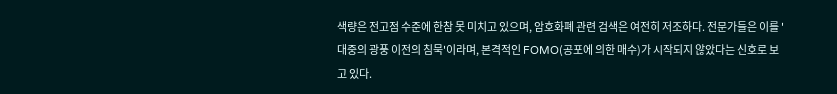색량은 전고점 수준에 한참 못 미치고 있으며, 암호화폐 관련 검색은 여전히 저조하다. 전문가들은 이를 '대중의 광풍 이전의 침묵'이라며, 본격적인 FOMO(공포에 의한 매수)가 시작되지 않았다는 신호로 보고 있다.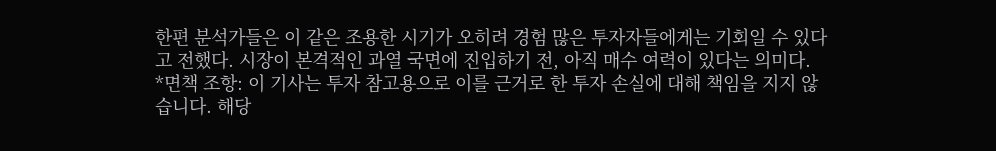한편 분석가들은 이 같은 조용한 시기가 오히려 경험 많은 투자자들에게는 기회일 수 있다고 전했다. 시장이 본격적인 과열 국면에 진입하기 전, 아직 매수 여력이 있다는 의미다.
*면책 조항: 이 기사는 투자 참고용으로 이를 근거로 한 투자 손실에 대해 책임을 지지 않습니다. 해당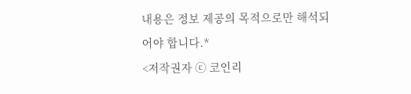내용은 정보 제공의 목적으로만 해석되어야 합니다.*
<저작권자 ⓒ 코인리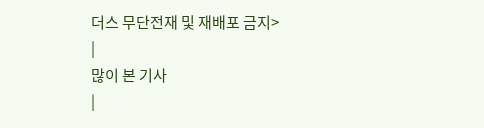더스 무단전재 및 재배포 금지>
|
많이 본 기사
|